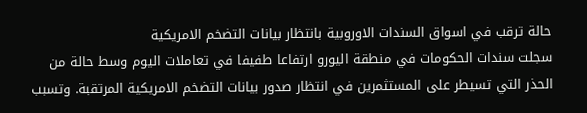حالة ترقب في اسواق السندات الاوروبية بانتظار بيانات التضخم الامريكية
سجلت سندات الحكومات في منطقة اليورو ارتفاعا طفيفا في تعاملات اليوم وسط حالة من الحذر التي تسيطر على المستثمرين في انتظار صدور بيانات التضخم الامريكية المرتقبة. وتسبب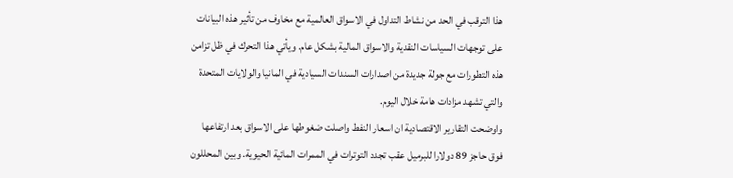هذا الترقب في الحد من نشاط التداول في الاسواق العالمية مع مخاوف من تأثير هذه البيانات على توجهات السياسات النقدية والاسواق المالية بشكل عام. ويأتي هذا التحرك في ظل تزامن هذه التطورات مع جولة جديدة من اصدارات السندات السيادية في المانيا والولايات المتحدة والتي تشهد مزادات هامة خلال اليوم.
واوضحت التقارير الاقتصادية ان اسعار النفط واصلت ضغوطها على الاسواق بعد ارتفاعها فوق حاجز 89 دولارا للبرميل عقب تجدد التوترات في الممرات المائية الحيوية. وبين المحللون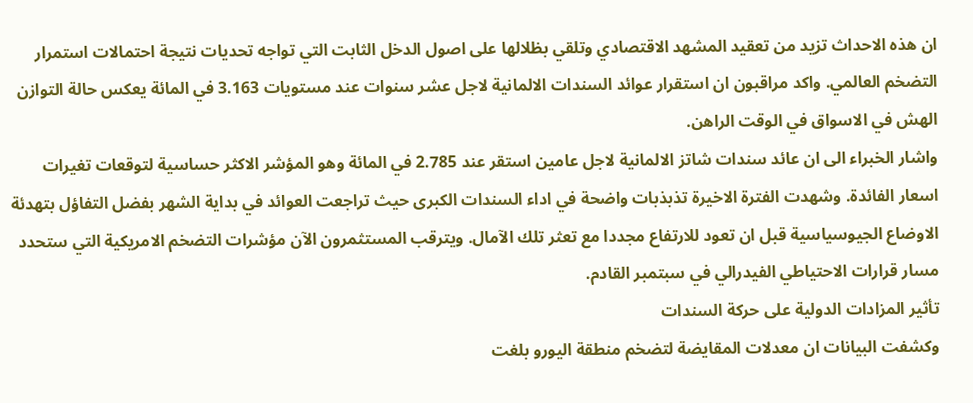ان هذه الاحداث تزيد من تعقيد المشهد الاقتصادي وتلقي بظلالها على اصول الدخل الثابت التي تواجه تحديات نتيجة احتمالات استمرار التضخم العالمي. واكد مراقبون ان استقرار عوائد السندات الالمانية لاجل عشر سنوات عند مستويات 3.163 في المائة يعكس حالة التوازن الهش في الاسواق في الوقت الراهن.
واشار الخبراء الى ان عائد سندات شاتز الالمانية لاجل عامين استقر عند 2.785 في المائة وهو المؤشر الاكثر حساسية لتوقعات تغيرات اسعار الفائدة. وشهدت الفترة الاخيرة تذبذبات واضحة في اداء السندات الكبرى حيث تراجعت العوائد في بداية الشهر بفضل التفاؤل بتهدئة الاوضاع الجيوسياسية قبل ان تعود للارتفاع مجددا مع تعثر تلك الآمال. ويترقب المستثمرون الآن مؤشرات التضخم الامريكية التي ستحدد مسار قرارات الاحتياطي الفيدرالي في سبتمبر القادم.
تأثير المزادات الدولية على حركة السندات
وكشفت البيانات ان معدلات المقايضة لتضخم منطقة اليورو بلغت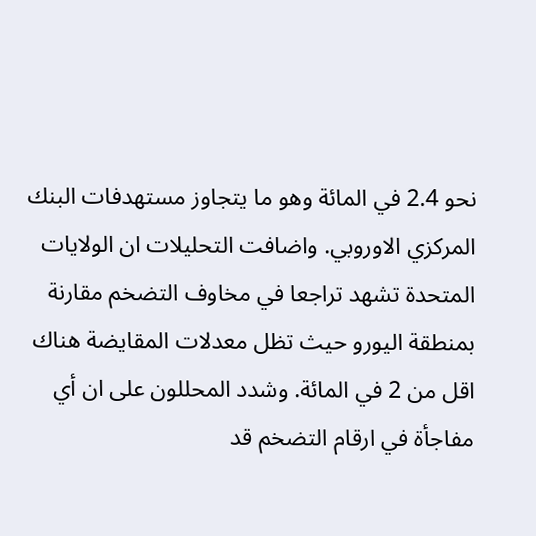نحو 2.4 في المائة وهو ما يتجاوز مستهدفات البنك المركزي الاوروبي. واضافت التحليلات ان الولايات المتحدة تشهد تراجعا في مخاوف التضخم مقارنة بمنطقة اليورو حيث تظل معدلات المقايضة هناك اقل من 2 في المائة. وشدد المحللون على ان أي مفاجأة في ارقام التضخم قد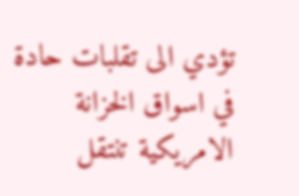تؤدي الى تقلبات حادة في اسواق الخزانة الامريكية تنتقل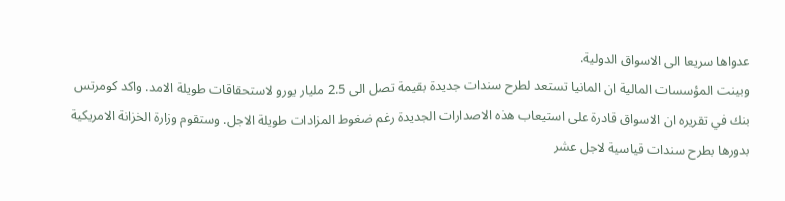عدواها سريعا الى الاسواق الدولية.
وبينت المؤسسات المالية ان المانيا تستعد لطرح سندات جديدة بقيمة تصل الى 2.5 مليار يورو لاستحقاقات طويلة الامد. واكد كومرتس بنك في تقريره ان الاسواق قادرة على استيعاب هذه الاصدارات الجديدة رغم ضغوط المزادات طويلة الاجل. وستقوم وزارة الخزانة الامريكية بدورها بطرح سندات قياسية لاجل عشر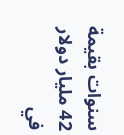سنوات بقيمة 42 مليار دولار في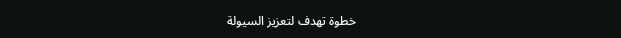خطوة تهدف لتعزيز السيولة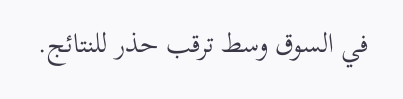في السوق وسط ترقب حذر للنتائج.